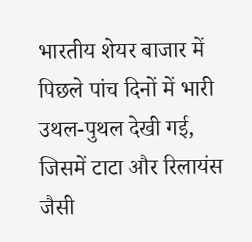भारतीय शेयर बाजार में पिछले पांच दिनों में भारी उथल-पुथल देखी गई, जिसमें टाटा और रिलायंस जैसी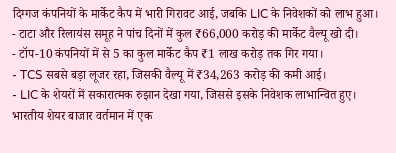दिग्गज कंपनियों के मार्केट कैप में भारी गिरावट आई, जबकि LIC के निवेशकों को लाभ हुआ।
- टाटा और रिलायंस समूह ने पांच दिनों में कुल ₹66,000 करोड़ की मार्केट वैल्यू खो दी।
- टॉप-10 कंपनियों में से 5 का कुल मार्केट कैप ₹1 लाख करोड़ तक गिर गया।
- TCS सबसे बड़ा लूजर रहा, जिसकी वैल्यू में ₹34,263 करोड़ की कमी आई।
- LIC के शेयरों में सकारात्मक रुझान देखा गया, जिससे इसके निवेशक लाभान्वित हुए।
भारतीय शेयर बाजार वर्तमान में एक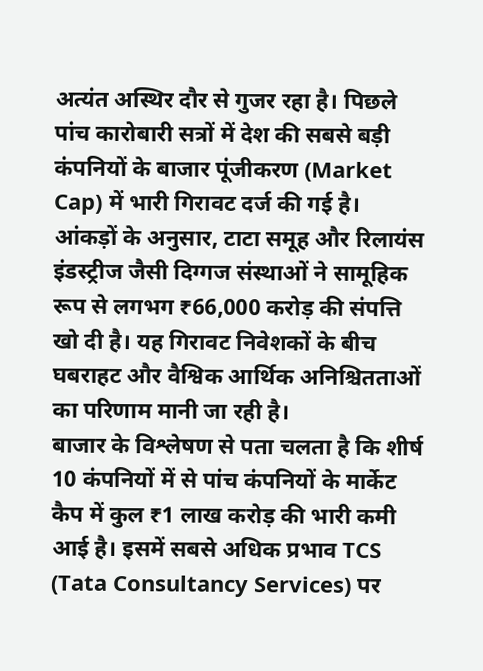अत्यंत अस्थिर दौर से गुजर रहा है। पिछले पांच कारोबारी सत्रों में देश की सबसे बड़ी कंपनियों के बाजार पूंजीकरण (Market Cap) में भारी गिरावट दर्ज की गई है। आंकड़ों के अनुसार, टाटा समूह और रिलायंस इंडस्ट्रीज जैसी दिग्गज संस्थाओं ने सामूहिक रूप से लगभग ₹66,000 करोड़ की संपत्ति खो दी है। यह गिरावट निवेशकों के बीच घबराहट और वैश्विक आर्थिक अनिश्चितताओं का परिणाम मानी जा रही है।
बाजार के विश्लेषण से पता चलता है कि शीर्ष 10 कंपनियों में से पांच कंपनियों के मार्केट कैप में कुल ₹1 लाख करोड़ की भारी कमी आई है। इसमें सबसे अधिक प्रभाव TCS (Tata Consultancy Services) पर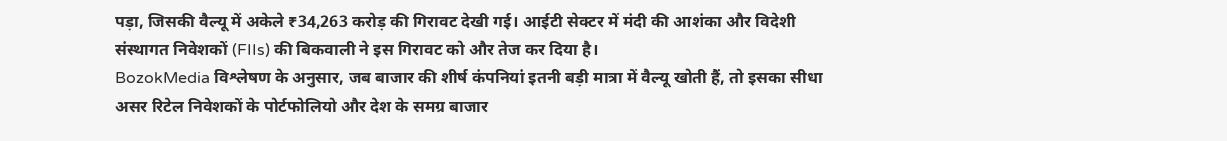पड़ा, जिसकी वैल्यू में अकेले ₹34,263 करोड़ की गिरावट देखी गई। आईटी सेक्टर में मंदी की आशंका और विदेशी संस्थागत निवेशकों (FIIs) की बिकवाली ने इस गिरावट को और तेज कर दिया है।
BozokMedia विश्लेषण के अनुसार, जब बाजार की शीर्ष कंपनियां इतनी बड़ी मात्रा में वैल्यू खोती हैं, तो इसका सीधा असर रिटेल निवेशकों के पोर्टफोलियो और देश के समग्र बाजार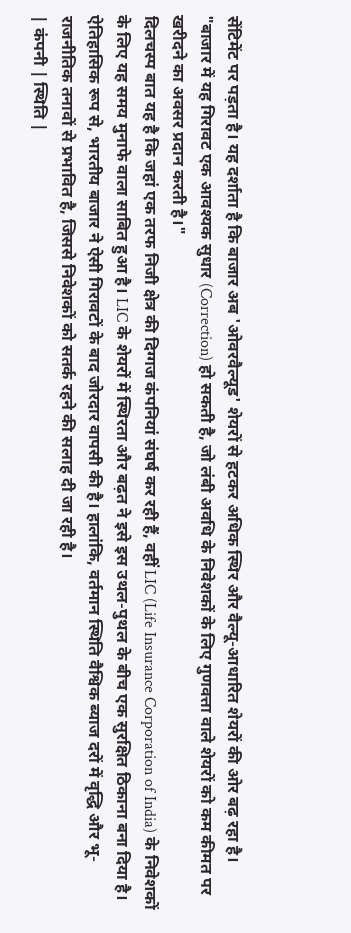सेंटिमेंट पर पड़ता है। यह दर्शाता है कि बाजार अब 'ओवरवैल्यूड' शेयरों से हटकर अधिक स्थिर और वैल्यू-आधारित शेयरों की ओर बढ़ रहा है।
"बाजार में यह गिरावट एक आवश्यक सुधार (Correction) हो सकती है, जो लंबी अवधि के निवेशकों के लिए गुणवत्ता वाले शेयरों को कम कीमत पर खरीदने का अवसर प्रदान करती है।"
दिलचस्प बात यह है कि जहां एक तरफ निजी क्षेत्र की दिग्गज कंपनियां संघर्ष कर रही हैं, वहीं LIC (Life Insurance Corporation of India) के निवेशकों के लिए यह समय मुनाफे वाला साबित हुआ है। LIC के शेयरों में स्थिरता और बढ़त ने इसे इस उथल-पुथल के बीच एक सुरक्षित ठिकाना बना दिया है।
ऐतिहासिक रूप से, भारतीय बाजार ने ऐसी गिरावटों के बाद जोरदार वापसी की है। हालांकि, वर्तमान स्थिति वैश्विक ब्याज दरों में वृद्धि और भू-राजनीतिक तनावों से प्रभावित है, जिससे निवेशकों को सतर्क रहने की सलाह दी जा रही है।
| कंपनी | स्थिति |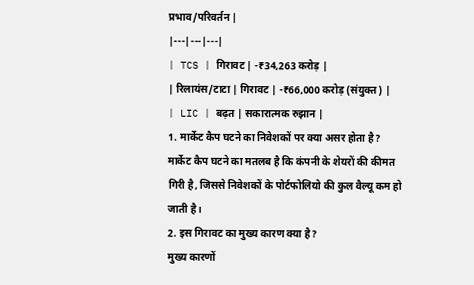प्रभाव/परिवर्तन |
|---|---|---|
| TCS | गिरावट | -₹34,263 करोड़ |
| रिलायंस/टाटा | गिरावट | -₹66,000 करोड़ (संयुक्त) |
| LIC | बढ़त | सकारात्मक रुझान |
1. मार्केट कैप घटने का निवेशकों पर क्या असर होता है?
मार्केट कैप घटने का मतलब है कि कंपनी के शेयरों की कीमत गिरी है, जिससे निवेशकों के पोर्टफोलियो की कुल वैल्यू कम हो जाती है।
2. इस गिरावट का मुख्य कारण क्या है?
मुख्य कारणों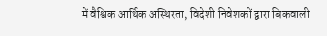में वैश्विक आर्थिक अस्थिरता, विदेशी निवेशकों द्वारा बिकवाली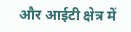और आईटी क्षेत्र में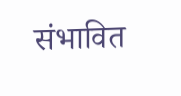संभावित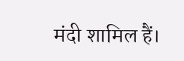मंदी शामिल हैं।